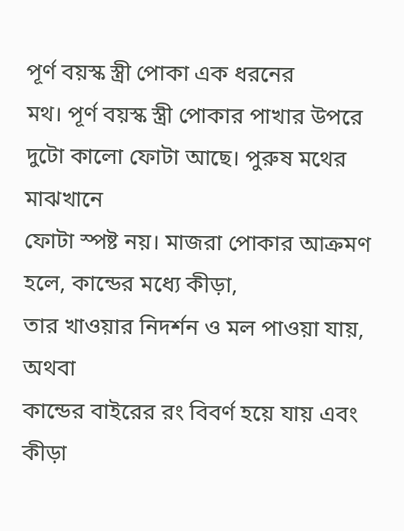পূর্ণ বয়স্ক স্ত্রী পোকা এক ধরনের
মথ। পূর্ণ বয়স্ক স্ত্রী পোকার পাখার উপরে দুটো কালো ফোটা আছে। পুরুষ মথের মাঝখানে
ফোটা স্পষ্ট নয়। মাজরা পোকার আক্রমণ হলে, কান্ডের মধ্যে কীড়া,
তার খাওয়ার নিদর্শন ও মল পাওয়া যায়, অথবা
কান্ডের বাইরের রং বিবর্ণ হয়ে যায় এবং কীড়া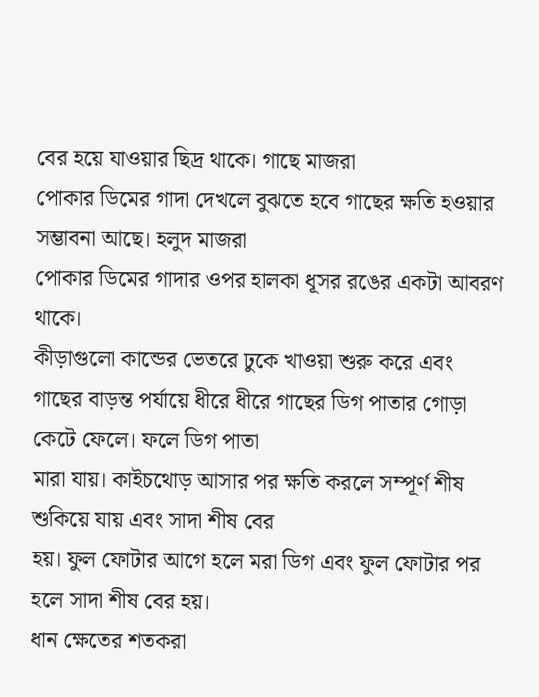বের হয়ে যাওয়ার ছিদ্র থাকে। গাছে মাজরা
পোকার ডিমের গাদা দেখলে বুঝতে হবে গাছের ক্ষতি হওয়ার সম্ভাবনা আছে। হলুদ মাজরা
পোকার ডিমের গাদার ওপর হালকা ধূসর রঙের একটা আবরণ থাকে।
কীড়াগুলো কান্ডের ভেতরে ঢুকে খাওয়া শুরু করে এবং
গাছের বাড়ন্ত পর্যায়ে ধীরে ধীরে গাছের ডিগ পাতার গোড়া কেটে ফেলে। ফলে ডিগ পাতা
মারা যায়। কাইচথোড় আসার পর ক্ষতি করলে সম্পূর্ণ শীষ শুকিয়ে যায় এবং সাদা শীষ বের
হয়। ফুল ফোটার আগে হলে মরা ডিগ এবং ফুল ফোটার পর হলে সাদা শীষ বের হয়।
ধান ক্ষেতের শতকরা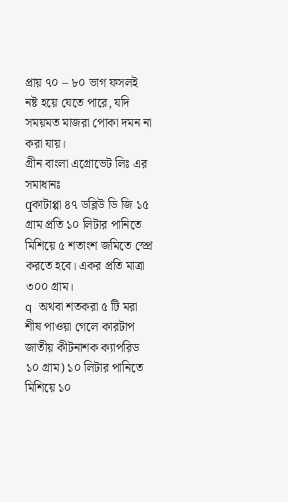প্রায় ৭০ – ৮০ ভাগ ফসলই নষ্ট হয়ে যেতে পারে, যদি সময়মত মাজরা পোকা দমন না করা যায়।
গ্রীন বাংলা এগ্রোভেট লিঃ এর সমাধানঃ
qকাটাপ্পা ৪৭ ডব্লিউ ডি জি ১৫ গ্রাম প্রতি ১০ লিটার পানিতে মিশিয়ে ৫ শতাংশ জমিতে স্প্রে করতে হবে। একর প্রতি মাত্রা ৩০০ গ্রাম।
q অথবা শতকরা ৫ টি মরা শীষ পাওয়া গেলে কারটাপ জাতীয় কীটনাশক ক্যাপরিড
১০ গ্রাম) ১০ লিটার পানিতে মিশিয়ে ১০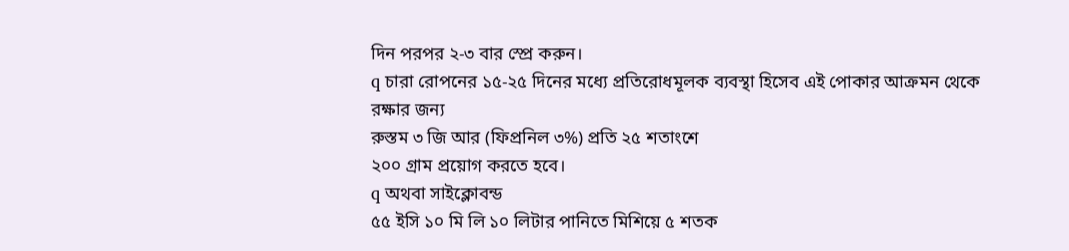দিন পরপর ২-৩ বার স্প্রে করুন।
q চারা রোপনের ১৫-২৫ দিনের মধ্যে প্রতিরোধমূলক ব্যবস্থা হিসেব এই পোকার আক্রমন থেকে রক্ষার জন্য
রুস্তম ৩ জি আর (ফিপ্রনিল ৩%) প্রতি ২৫ শতাংশে
২০০ গ্রাম প্রয়োগ করতে হবে।
q অথবা সাইক্লোবন্ড
৫৫ ইসি ১০ মি লি ১০ লিটার পানিতে মিশিয়ে ৫ শতক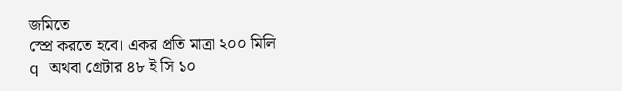জমিতে
স্প্রে করতে হবে। একর প্রতি মাত্রা ২০০ মিলি
q অথবা গ্রেটার ৪৮ ই সি ১০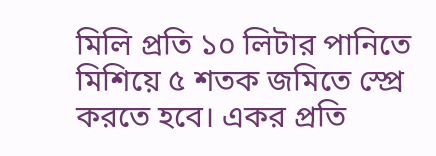মিলি প্রতি ১০ লিটার পানিতে
মিশিয়ে ৫ শতক জমিতে স্প্রে করতে হবে। একর প্রতি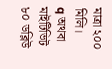মাত্রা ২০০ মিলি।
q অথবা মাইটিভিট
৮০ ডব্লিউ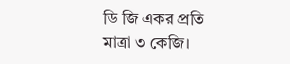ডি জি একর প্রতি
মাত্রা ৩ কেজি।